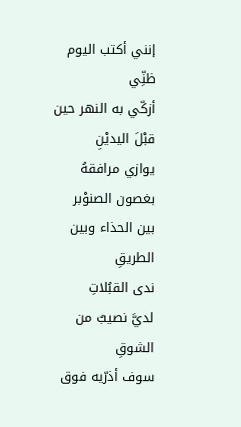إنني أكتب اليوم ظنِّي
أزكّي به النهر حين قبْلَ اليديْنِ
يوازي مرافقهُ بغصون الصنوْبر
بين الحذاء وبين الطريقِ
ندى القبُلاتِ
لديَّ نصيبٌ من الشوقِ
سوف أذرّيه فوق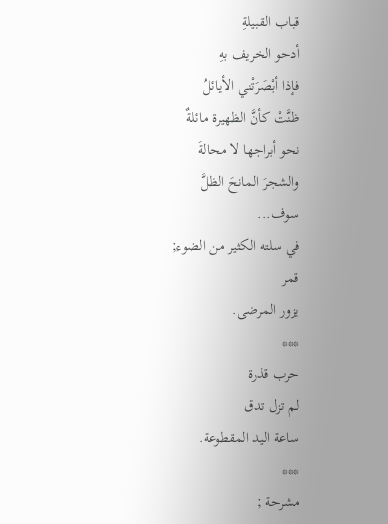قباب القبيلةِ
أدحو الخريف بهِ
فإذا أبْصَرَتْني الأيائلُ
ظنَّتْ كأنَّ الظهيرة مائلةٌ
نحو أبراجها لا محالةَ
والشجرَ المانحَ الظلَّ
سوف...
في سلته الكثير من الضوء;
قمر
يزور المرضى.
***
حرب قذرة
لم تزل تدق
ساعة اليد المقطوعة.
***
مشرحة ;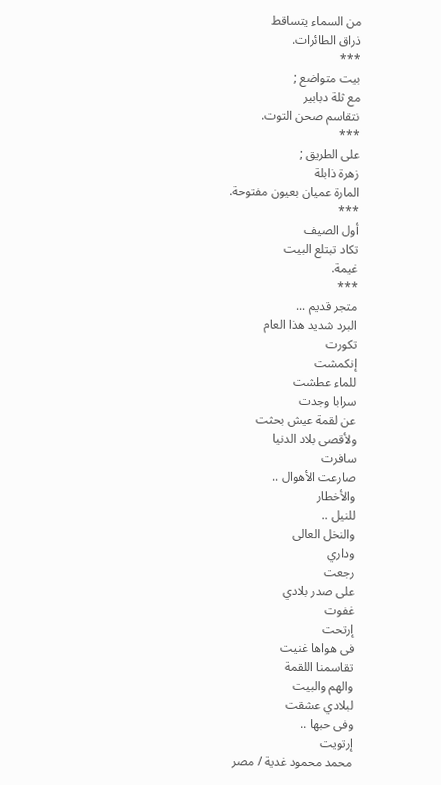من السماء يتساقط
ذراق الطائرات.
***
بيت متواضع ;
مع ثلة دبابير
نتقاسم صحن التوت.
***
على الطريق ;
زهرة ذابلة
المارة عميان بعيون مفتوحة.
***
أول الصيف
تكاد تبتلع البيت
غيمة.
***
متجر قديم ...
البرد شديد هذا العام
تكورت
إنكمشت
للماء عطشت
سرابا وجدت
عن لقمة عيش بحثت
ولأقصى بلاد الدنيا
سافرت
صارعت الأهوال ..
والأخطار
للنيل ..
والنخل العالى
وداري
رجعت
على صدر بلادي
غفوت
إرتحت
فى هواها غنيت
تقاسمنا اللقمة
والهم والبيت
لبلادي عشقت
وفى حبها ..
إرتويت
محمد محمود غدية / مصر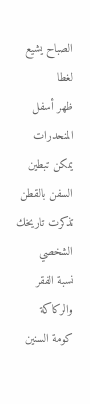الصباح يشيع لغطا
ظهر أسفل المنحدرات
يمكن تبطين السفن بالقطن
تذكرت تاريخك الشخصي
نسبة الفقر والركاكة
كومة السنين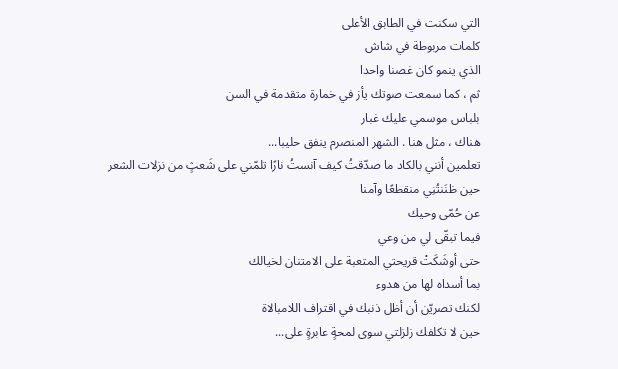التي سكنت في الطابق الأعلى
كلمات مربوطة في شاش
الذي ينمو كان غصنا واحدا
ثم ، كما سمعت صوتك يأز في خمارة متقدمة في السن
بلباس موسمي عليك غبار
هناك ، مثل هنا . الشهر المنصرم ينفق حليبا...
تعلمين أنني بالكاد ما صدّقتُ كيف آنستُ نارًا تلمّني على شَعثٍ من نزلات الشعر
حين ظنَنتُنِي منقطعًا وآمنا
عن حُمّى وحيك
فيما تبقّى لي من وعي
حتى أوشَكَتْ قريحتي المتعبة على الامتنان لخيالك
بما أسداه لها من هدوء
لكنك تصريّن أن أظل ذنبك في اقتراف اللامبالاة
حين لا تكلفك زلزلتي سوى لمحةٍ عابرةٍ على...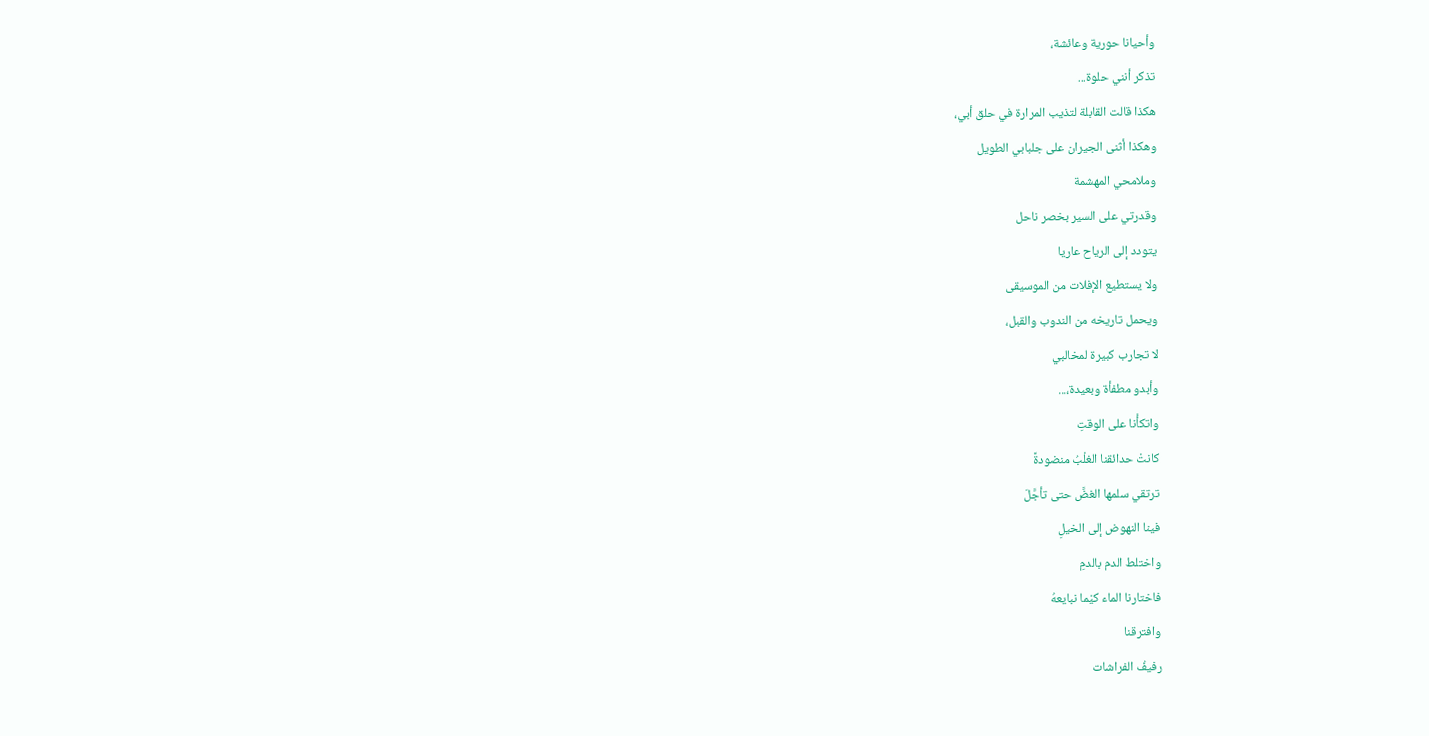وأحيانا حورية وعائشة،
تذكر أنني حلوة...
هكذا قالت القابلة لتذيب المرارة في حلق أبي،
وهكذا أثنى الجيران على جلبابي الطويل
وملامحي المهشمة
وقدرتي على السير بخصر ناحل
يتودد إلى الرياح عاريا
ولا يستطيع الإفلات من الموسيقى
ويحمل تاريخه من الندوب والقبل،
لا تجارب كبيرة لمخالبي
وأبدو مطفأة وبعيدة،...
واتكأْنا على الوقتِ
كانتْ حدائقنا الغلْبُ منضودةً
ترتقي سلمها الغضَّ حتى تأجَّلَ
فينا النهوض إلى الخيلِ
واختلط الدم بالدمِ
فاختارنا الماء كيْما نبايعهُ
وافترقنا
رفيفُ الفراشات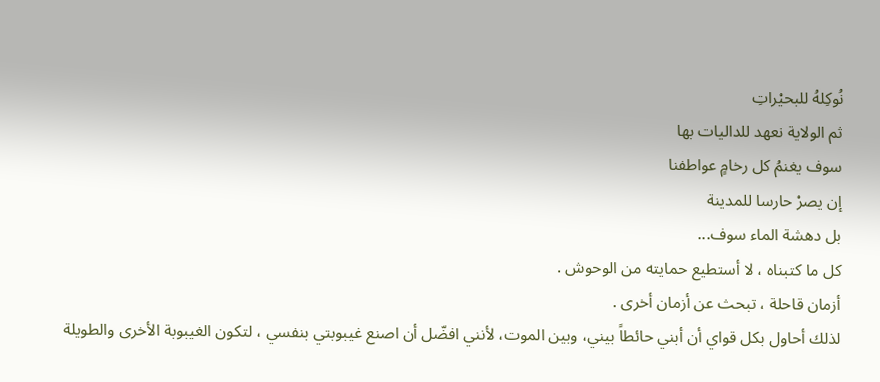نُوكِلهُ للبحيْراتِ
ثم الولاية نعهد للداليات بها
سوف يغنمُ كل رخامٍ عواطفنا
إن يصرْ حارسا للمدينة
بل دهشة الماء سوف...
كل ما كتبناه ، لا أستطيع حمايته من الوحوش .
أزمان قاحلة ، تبحث عن أزمان أخرى .
لذلك أحاول بكل قواي أن أبني حائطاً بيني، وبين الموت، لأنني افضّل أن اصنع غيبوبتي بنفسي ، لتكون الغيبوبة الأخرى والطويلة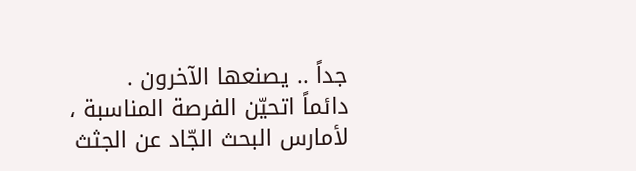جداً .. يصنعها الآخرون .
دائماً اتحيّن الفرصة المناسبة ، لأمارس البحث الجّاد عن الجثث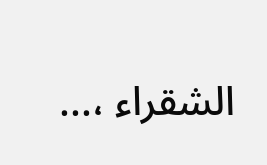الشقراء ،...